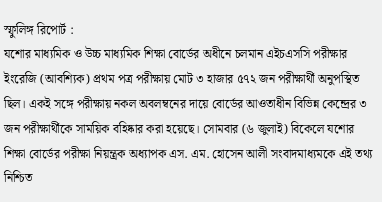স্ফুলিঙ্গ রিপোর্ট :
যশোর মাধ্যমিক ও উচ্চ মাধ্যমিক শিক্ষা বোর্ডের অধীনে চলমান এইচএসসি পরীক্ষার ইংরেজি (আবশ্যিক) প্রথম পত্র পরীক্ষায় মোট ৩ হাজার ৫৭২ জন পরীক্ষার্থী অনুপস্থিত ছিল। একই সঙ্গে পরীক্ষায় নকল অবলম্বনের দায়ে বোর্ডের আওতাধীন বিভিন্ন কেন্দ্রের ৩ জন পরীক্ষার্থীকে সাময়িক বহিষ্কার করা হয়েছে। সোমবার (৬ জুলাই) বিকেলে যশোর শিক্ষা বোর্ডের পরীক্ষা নিয়ন্ত্রক অধ্যাপক এস. এম. হোসেন আলী সংবাদমাধ্যমকে এই তথ্য নিশ্চিত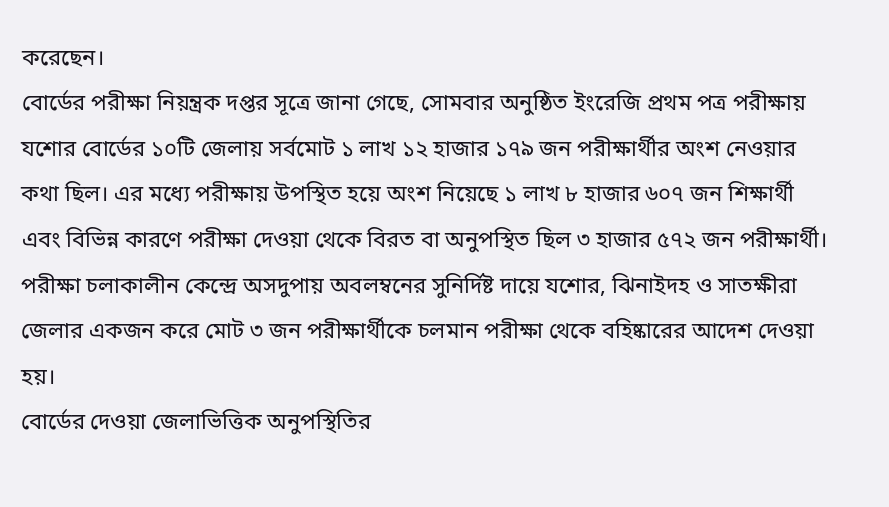করেছেন।
বোর্ডের পরীক্ষা নিয়ন্ত্রক দপ্তর সূত্রে জানা গেছে, সোমবার অনুষ্ঠিত ইংরেজি প্রথম পত্র পরীক্ষায় যশোর বোর্ডের ১০টি জেলায় সর্বমোট ১ লাখ ১২ হাজার ১৭৯ জন পরীক্ষার্থীর অংশ নেওয়ার কথা ছিল। এর মধ্যে পরীক্ষায় উপস্থিত হয়ে অংশ নিয়েছে ১ লাখ ৮ হাজার ৬০৭ জন শিক্ষার্থী এবং বিভিন্ন কারণে পরীক্ষা দেওয়া থেকে বিরত বা অনুপস্থিত ছিল ৩ হাজার ৫৭২ জন পরীক্ষার্থী। পরীক্ষা চলাকালীন কেন্দ্রে অসদুপায় অবলম্বনের সুনির্দিষ্ট দায়ে যশোর, ঝিনাইদহ ও সাতক্ষীরা জেলার একজন করে মোট ৩ জন পরীক্ষার্থীকে চলমান পরীক্ষা থেকে বহিষ্কারের আদেশ দেওয়া হয়।
বোর্ডের দেওয়া জেলাভিত্তিক অনুপস্থিতির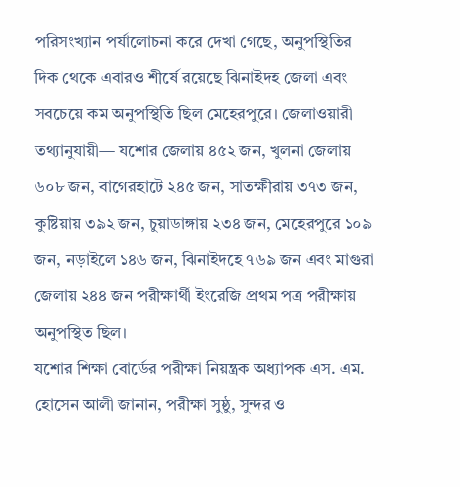পরিসংখ্যান পর্যালোচনা করে দেখা গেছে, অনুপস্থিতির দিক থেকে এবারও শীর্ষে রয়েছে ঝিনাইদহ জেলা এবং সবচেয়ে কম অনুপস্থিতি ছিল মেহেরপুরে। জেলাওয়ারী তথ্যানুযায়ী— যশোর জেলায় ৪৫২ জন, খুলনা জেলায় ৬০৮ জন, বাগেরহাটে ২৪৫ জন, সাতক্ষীরায় ৩৭৩ জন, কুষ্টিয়ায় ৩৯২ জন, চুয়াডাঙ্গায় ২৩৪ জন, মেহেরপুরে ১০৯ জন, নড়াইলে ১৪৬ জন, ঝিনাইদহে ৭৬৯ জন এবং মাগুরা জেলায় ২৪৪ জন পরীক্ষার্থী ইংরেজি প্রথম পত্র পরীক্ষায় অনুপস্থিত ছিল।
যশোর শিক্ষা বোর্ডের পরীক্ষা নিয়ন্ত্রক অধ্যাপক এস. এম. হোসেন আলী জানান, পরীক্ষা সুষ্ঠু, সুন্দর ও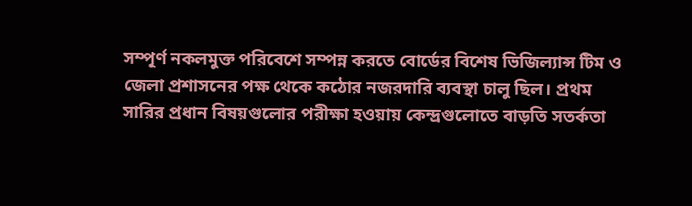সম্পূর্ণ নকলমুক্ত পরিবেশে সম্পন্ন করতে বোর্ডের বিশেষ ভিজিল্যান্স টিম ও জেলা প্রশাসনের পক্ষ থেকে কঠোর নজরদারি ব্যবস্থা চালু ছিল। প্রথম সারির প্রধান বিষয়গুলোর পরীক্ষা হওয়ায় কেন্দ্রগুলোতে বাড়তি সতর্কতা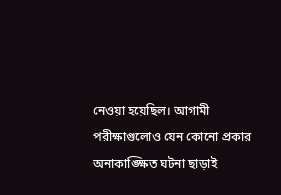নেওয়া হয়েছিল। আগামী পরীক্ষাগুলোও যেন কোনো প্রকার অনাকাঙ্ক্ষিত ঘটনা ছাড়াই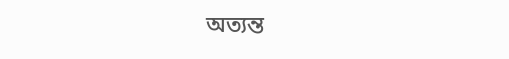অত্যন্ত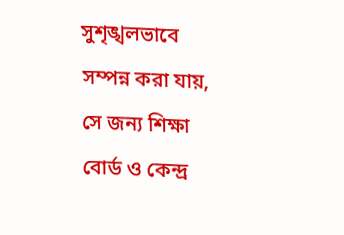সুশৃঙ্খলভাবে সম্পন্ন করা যায়, সে জন্য শিক্ষা বোর্ড ও কেন্দ্র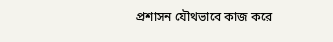প্রশাসন যৌথভাবে কাজ করে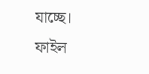যাচ্ছে।
ফাইল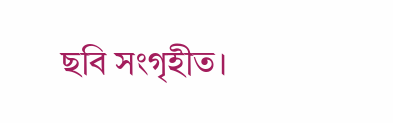ছবি সংগৃহীত।